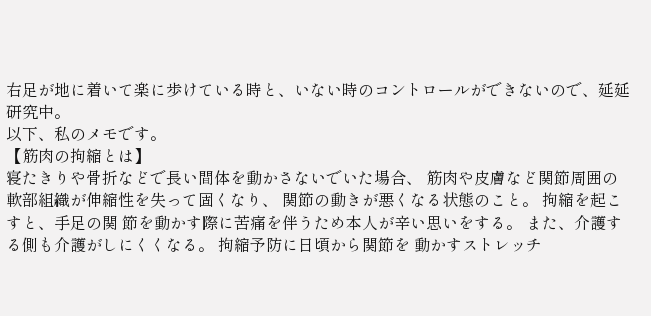右足が地に着いて楽に歩けている時と、いない時のコントロールができないので、延延研究中。
以下、私のメモです。
【筋肉の拘縮とは】
寝たきりや骨折などで長い間体を動かさないでいた場合、 筋肉や皮膚など関節周囲の軟部組織が伸縮性を失って固くなり、 関節の動きが悪くなる状態のこと。 拘縮を起こすと、手足の関 節を動かす際に苦痛を伴うため本人が辛い思いをする。 また、介護する側も介護がしにくくなる。 拘縮予防に日頃から関節を 動かすストレッチ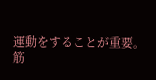運動をすることが重要。
筋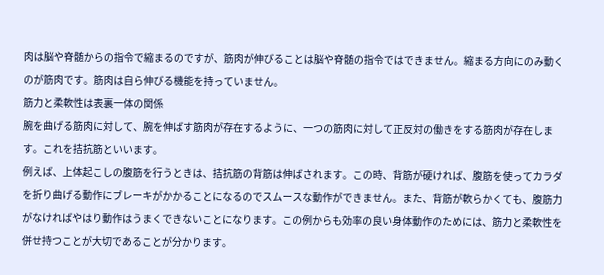肉は脳や脊髄からの指令で縮まるのですが、筋肉が伸びることは脳や脊髄の指令ではできません。縮まる方向にのみ動くのが筋肉です。筋肉は自ら伸びる機能を持っていません。
筋力と柔軟性は表裏一体の関係
腕を曲げる筋肉に対して、腕を伸ばす筋肉が存在するように、一つの筋肉に対して正反対の働きをする筋肉が存在します。これを拮抗筋といいます。
例えば、上体起こしの腹筋を行うときは、拮抗筋の背筋は伸ばされます。この時、背筋が硬ければ、腹筋を使ってカラダを折り曲げる動作にブレーキがかかることになるのでスムースな動作ができません。また、背筋が軟らかくても、腹筋力がなければやはり動作はうまくできないことになります。この例からも効率の良い身体動作のためには、筋力と柔軟性を併せ持つことが大切であることが分かります。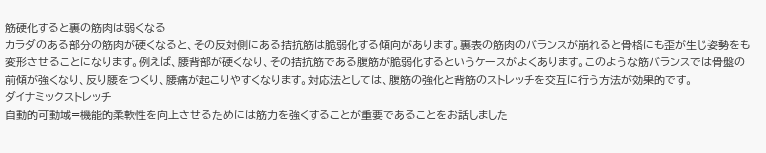筋硬化すると裏の筋肉は弱くなる
カラダのある部分の筋肉が硬くなると、その反対側にある拮抗筋は脆弱化する傾向があります。裏表の筋肉のバランスが崩れると骨格にも歪が生じ姿勢をも変形させることになります。例えば、腰背部が硬くなり、その拮抗筋である腹筋が脆弱化するというケースがよくあります。このような筋バランスでは骨盤の前傾が強くなり、反り腰をつくり、腰痛が起こりやすくなります。対応法としては、腹筋の強化と背筋のストレッチを交互に行う方法が効果的です。
ダイナミックストレッチ
自動的可動域=機能的柔軟性を向上させるためには筋力を強くすることが重要であることをお話しました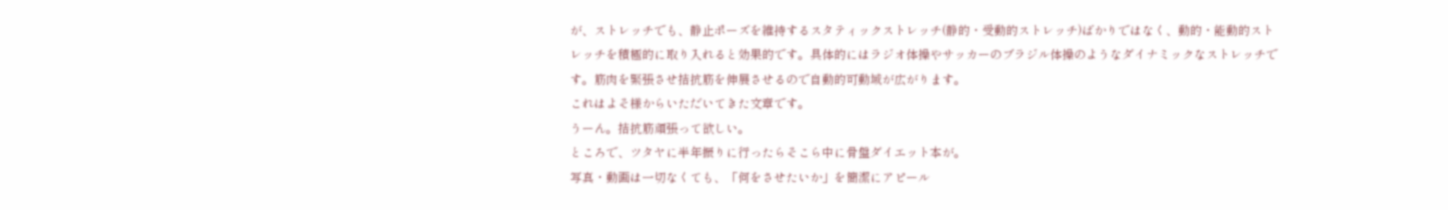が、ストレッチでも、静止ポーズを維持するスタティックストレッチ(静的・受動的ストレッチ)ばかりではなく、動的・能動的ストレッチを積極的に取り入れると効果的です。具体的にはラジオ体操やサッカーのブラジル体操のようなダイナミックなストレッチです。筋肉を緊張させ拮抗筋を伸展させるので自動的可動域が広がります。
これはよそ様からいただいてきた文章です。
うーん。拮抗筋頑張って欲しい。
ところで、ツタヤに半年振りに行ったらそこら中に骨盤ダイエット本が。
写真・動画は一切なくても、「何をさせたいか」を簡潔にアピール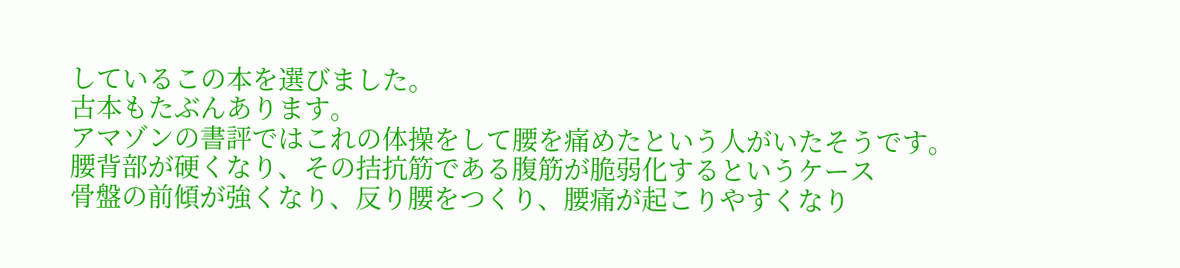しているこの本を選びました。
古本もたぶんあります。
アマゾンの書評ではこれの体操をして腰を痛めたという人がいたそうです。
腰背部が硬くなり、その拮抗筋である腹筋が脆弱化するというケース
骨盤の前傾が強くなり、反り腰をつくり、腰痛が起こりやすくなり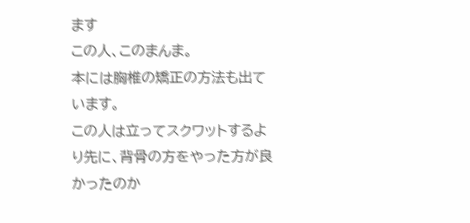ます
この人、このまんま。
本には胸椎の矯正の方法も出ています。
この人は立ってスクワットするより先に、背骨の方をやった方が良かったのか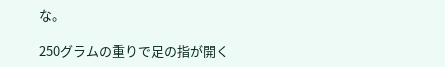な。

250グラムの重りで足の指が開く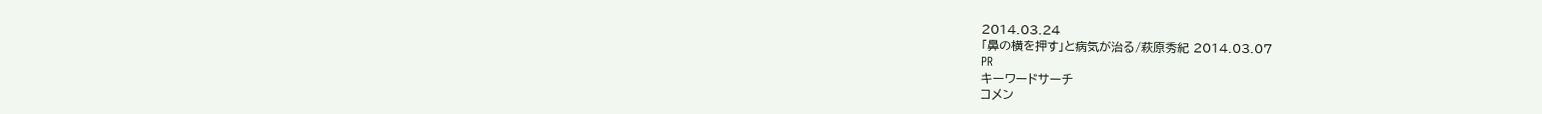2014.03.24
「鼻の横を押す」と病気が治る/萩原秀紀 2014.03.07
PR
キーワードサーチ
コメン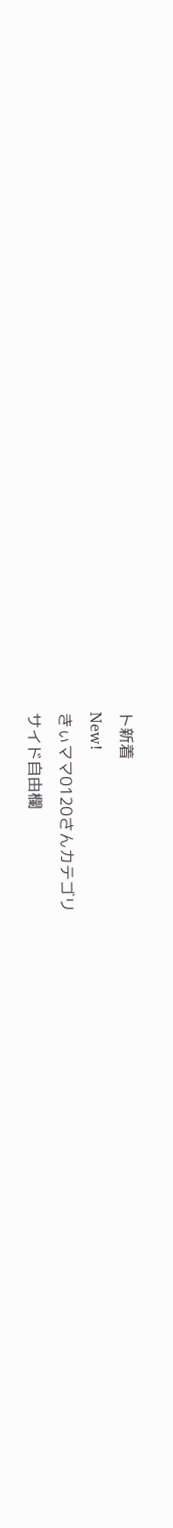ト新着
New!
きぃママ0120さんカテゴリ
サイド自由欄